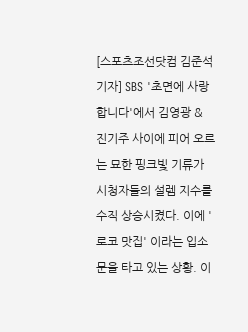[스포츠조선닷컴 김준석 기자] SBS '초면에 사랑합니다'에서 김영광 & 진기주 사이에 피어 오르는 묘한 핑크빛 기류가 시청자들의 설렘 지수를 수직 상승시켰다. 이에 '로코 맛집' 이라는 입소문을 타고 있는 상황. 이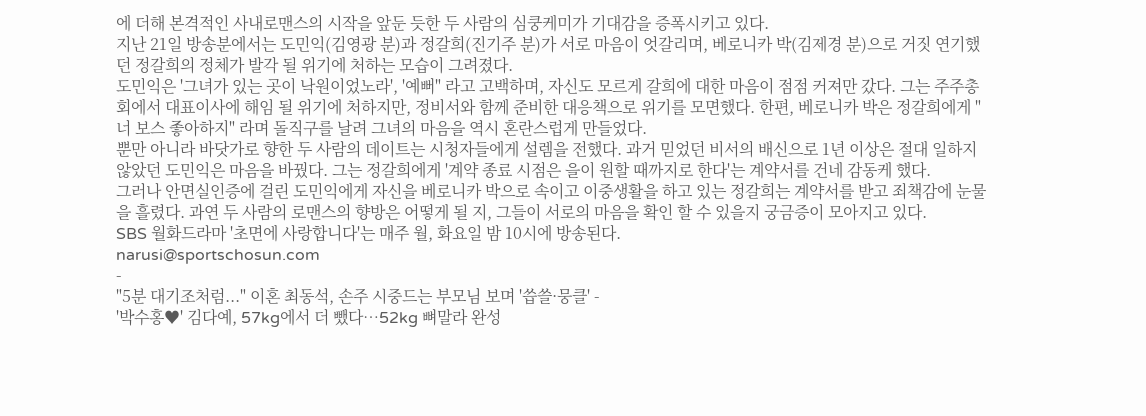에 더해 본격적인 사내로맨스의 시작을 앞둔 듯한 두 사람의 심쿵케미가 기대감을 증폭시키고 있다.
지난 21일 방송분에서는 도민익(김영광 분)과 정갈희(진기주 분)가 서로 마음이 엇갈리며, 베로니카 박(김제경 분)으로 거짓 연기했던 정갈희의 정체가 발각 될 위기에 처하는 모습이 그려졌다.
도민익은 '그녀가 있는 곳이 낙원이었노라', '예뻐" 라고 고백하며, 자신도 모르게 갈희에 대한 마음이 점점 커져만 갔다. 그는 주주총회에서 대표이사에 해임 될 위기에 처하지만, 정비서와 함께 준비한 대응책으로 위기를 모면했다. 한편, 베로니카 박은 정갈희에게 "너 보스 좋아하지" 라며 돌직구를 날려 그녀의 마음을 역시 혼란스럽게 만들었다.
뿐만 아니라 바닷가로 향한 두 사람의 데이트는 시청자들에게 설렘을 전했다. 과거 믿었던 비서의 배신으로 1년 이상은 절대 일하지 않았던 도민익은 마음을 바꿨다. 그는 정갈희에게 '계약 종료 시점은 을이 원할 때까지로 한다'는 계약서를 건네 감동케 했다.
그러나 안면실인증에 걸린 도민익에게 자신을 베로니카 박으로 속이고 이중생활을 하고 있는 정갈희는 계약서를 받고 죄책감에 눈물을 흘렸다. 과연 두 사람의 로맨스의 향방은 어떻게 될 지, 그들이 서로의 마음을 확인 할 수 있을지 궁금증이 모아지고 있다.
SBS 월화드라마 '초면에 사랑합니다'는 매주 월, 화요일 밤 10시에 방송된다.
narusi@sportschosun.com
-
"5분 대기조처럼..." 이혼 최동석, 손주 시중드는 부모님 보며 '씁쓸·뭉클' -
'박수홍♥' 김다예, 57kg에서 더 뺐다…52kg 뼈말라 완성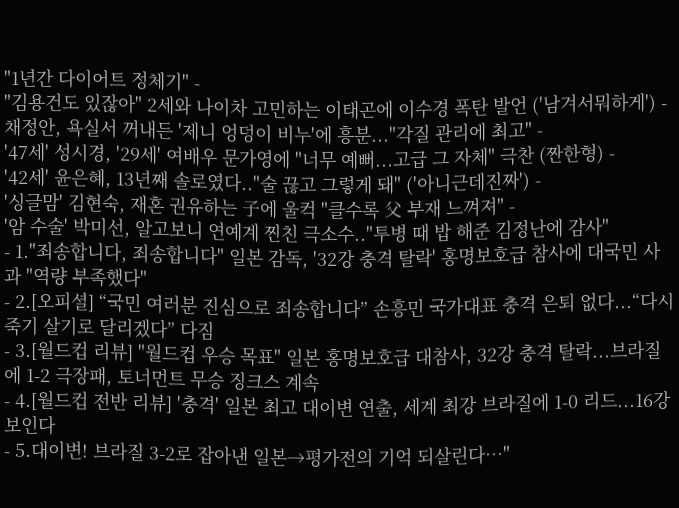"1년간 다이어트 정체기" -
"김용건도 있잖아" 2세와 나이차 고민하는 이태곤에 이수경 폭탄 발언 ('남겨서뭐하게') -
채정안, 욕실서 꺼내든 '제니 엉덩이 비누'에 흥분..."각질 관리에 최고" -
'47세' 성시경, '29세' 여배우 문가영에 "너무 예뻐...고급 그 자체" 극찬 (짠한형) -
'42세' 윤은혜, 13년째 솔로였다.."술 끊고 그렇게 돼" ('아니근데진짜') -
'싱글맘' 김현숙, 재혼 권유하는 子에 울컥 "클수록 父 부재 느껴져" -
'암 수술' 박미선, 알고보니 연예계 찐친 극소수.."투병 때 밥 해준 김정난에 감사"
- 1."죄송합니다, 죄송합니다" 일본 감독, '32강 충격 탈락' 홍명보호급 참사에 대국민 사과 "역량 부족했다"
- 2.[오피셜] “국민 여러분 진심으로 죄송합니다” 손흥민 국가대표 충격 은퇴 없다...“다시 죽기 살기로 달리겠다” 다짐
- 3.[월드컵 리뷰] "월드컵 우승 목표" 일본 홍명보호급 대참사, 32강 충격 탈락...브라질에 1-2 극장패, 토너먼트 무승 징크스 계속
- 4.[월드컵 전반 리뷰] '충격' 일본 최고 대이변 연출, 세계 최강 브라질에 1-0 리드...16강 보인다
- 5.대이변! 브라질 3-2로 잡아낸 일본→평가전의 기억 되살린다…"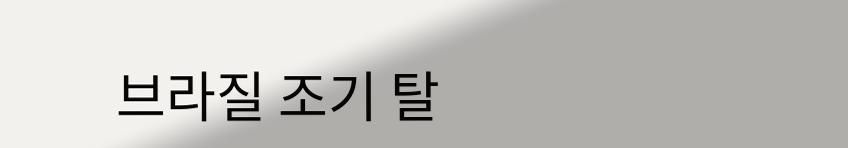브라질 조기 탈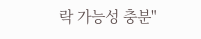락 가능성 충분"